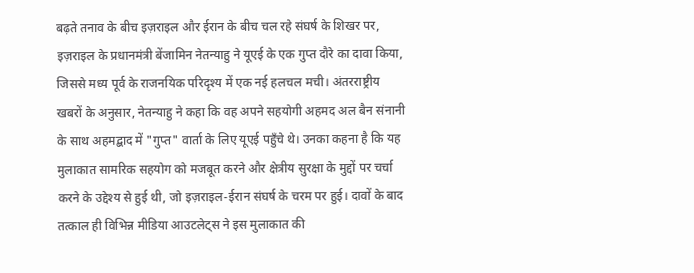बढ़ते तनाव के बीच इज़राइल और ईरान के बीच चल रहे संघर्ष के शिखर पर, इज़राइल के प्रधानमंत्री बेंजामिन नेतन्याहु ने यूएई के एक गुप्त दौरे का दावा किया, जिससे मध्य पूर्व के राजनयिक परिदृश्य में एक नई हलचल मची। अंतरराष्ट्रीय खबरों के अनुसार, नेतन्याहु ने कहा कि वह अपने सहयोगी अहमद अल बैन संनानी के साथ अहमद्बाद में "गुप्त" वार्ता के लिए यूएई पहुँचे थे। उनका कहना है कि यह मुलाकात सामरिक सहयोग को मजबूत करने और क्षेत्रीय सुरक्षा के मुद्दों पर चर्चा करने के उद्देश्य से हुई थी, जो इज़राइल-ईरान संघर्ष के चरम पर हुई। दावों के बाद तत्काल ही विभिन्न मीडिया आउटलेट्स ने इस मुलाकात की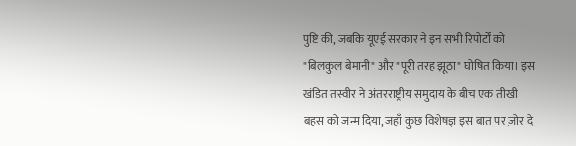पुष्टि की, जबकि यूएई सरकार ने इन सभी रिपोर्टों को "बिलकुल बेमानी" और "पूरी तरह झूठा" घोषित किया। इस खंडित तस्वीर ने अंतरराष्ट्रीय समुदाय के बीच एक तीखी बहस को जन्म दिया, जहाँ कुछ विशेषज्ञ इस बात पर ज़ोर दे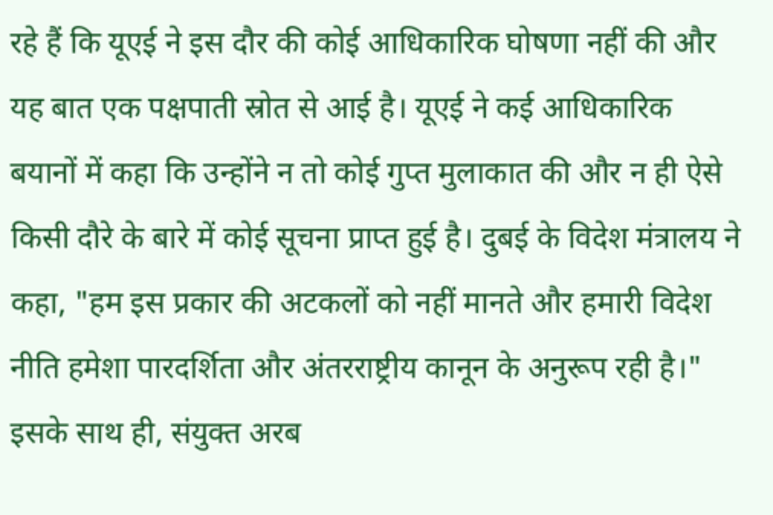रहे हैं कि यूएई ने इस दौर की कोई आधिकारिक घोषणा नहीं की और यह बात एक पक्षपाती स्रोत से आई है। यूएई ने कई आधिकारिक बयानों में कहा कि उन्होंने न तो कोई गुप्त मुलाकात की और न ही ऐसे किसी दौरे के बारे में कोई सूचना प्राप्त हुई है। दुबई के विदेश मंत्रालय ने कहा, "हम इस प्रकार की अटकलों को नहीं मानते और हमारी विदेश नीति हमेशा पारदर्शिता और अंतरराष्ट्रीय कानून के अनुरूप रही है।" इसके साथ ही, संयुक्त अरब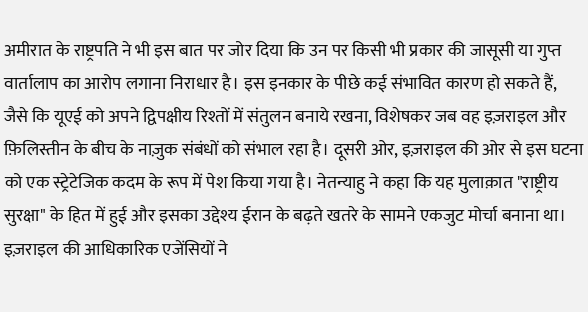अमीरात के राष्ट्रपति ने भी इस बात पर जोर दिया कि उन पर किसी भी प्रकार की जासूसी या गुप्त वार्तालाप का आरोप लगाना निराधार है। इस इनकार के पीछे कई संभावित कारण हो सकते हैं, जैसे कि यूएई को अपने द्विपक्षीय रिश्तों में संतुलन बनाये रखना, विशेषकर जब वह इज़राइल और फ़िलिस्तीन के बीच के नाज़ुक संबंधों को संभाल रहा है। दूसरी ओर, इज़राइल की ओर से इस घटना को एक स्ट्रेटेजिक कदम के रूप में पेश किया गया है। नेतन्याहु ने कहा कि यह मुलाक़ात "राष्ट्रीय सुरक्षा" के हित में हुई और इसका उद्देश्य ईरान के बढ़ते खतरे के सामने एकजुट मोर्चा बनाना था। इज़राइल की आधिकारिक एजेंसियों ने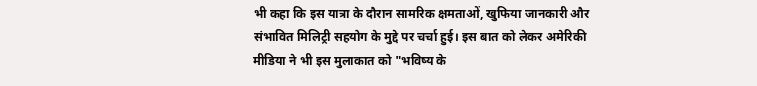भी कहा कि इस यात्रा के दौरान सामरिक क्षमताओं, खुफिया जानकारी और संभावित मिलिट्री सहयोग के मुद्दे पर चर्चा हुई। इस बात को लेकर अमेरिकी मीडिया ने भी इस मुलाकात को "भविष्य के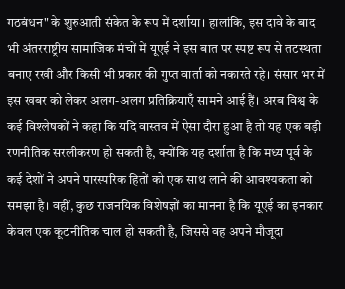गठबंधन" के शुरुआती संकेत के रूप में दर्शाया। हालांकि, इस दावे के बाद भी अंतरराष्ट्रीय सामाजिक मंचों में यूएई ने इस बात पर स्पष्ट रूप से तटस्थता बनाए रखी और किसी भी प्रकार की गुप्त वार्ता को नकारते रहे। संसार भर में इस खबर को लेकर अलग-अलग प्रतिक्रियाएँ सामने आई हैं। अरब विश्व के कई विश्लेषकों ने कहा कि यदि वास्तव में ऐसा दौरा हुआ है तो यह एक बड़ी रणनीतिक सरलीकरण हो सकती है, क्योंकि यह दर्शाता है कि मध्य पूर्व के कई देशों ने अपने पारस्परिक हितों को एक साथ लाने की आवश्यकता को समझा है। वहीं, कुछ राजनयिक विशेषज्ञों का मानना है कि यूएई का इनकार केवल एक कूटनीतिक चाल हो सकती है, जिससे वह अपने मौजूदा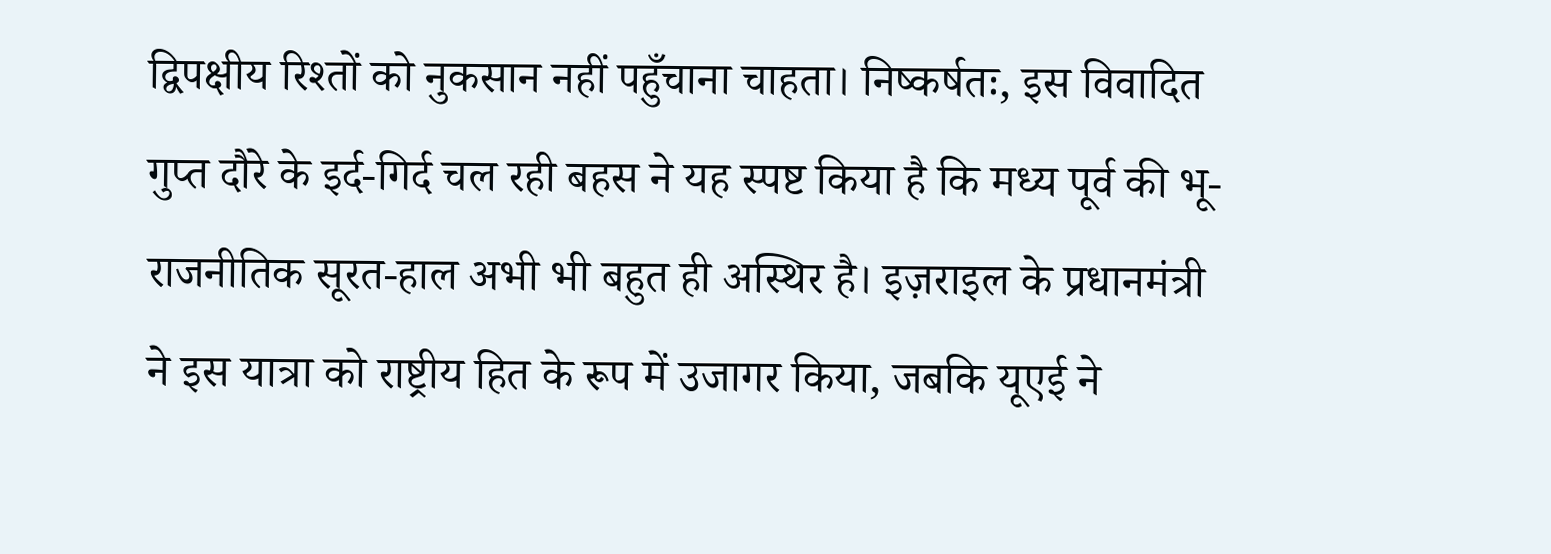द्विपक्षीय रिश्तों को नुकसान नहीं पहुँचाना चाहता। निष्कर्षतः, इस विवादित गुप्त दौरे के इर्द-गिर्द चल रही बहस ने यह स्पष्ट किया है कि मध्य पूर्व की भू-राजनीतिक सूरत-हाल अभी भी बहुत ही अस्थिर है। इज़राइल के प्रधानमंत्री ने इस यात्रा को राष्ट्रीय हित के रूप में उजागर किया, जबकि यूएई ने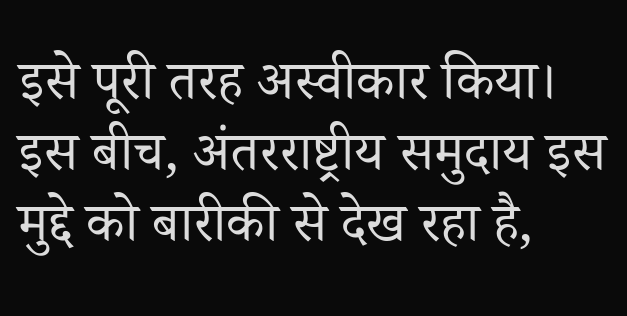इसे पूरी तरह अस्वीकार किया। इस बीच, अंतरराष्ट्रीय समुदाय इस मुद्दे को बारीकी से देख रहा है,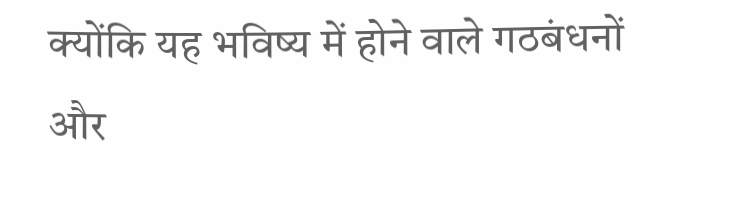क्योंकि यह भविष्य में होने वाले गठबंधनों और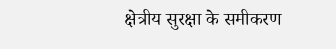क्षेत्रीय सुरक्षा के समीकरण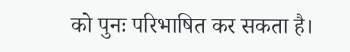को पुनः परिभाषित कर सकता है।